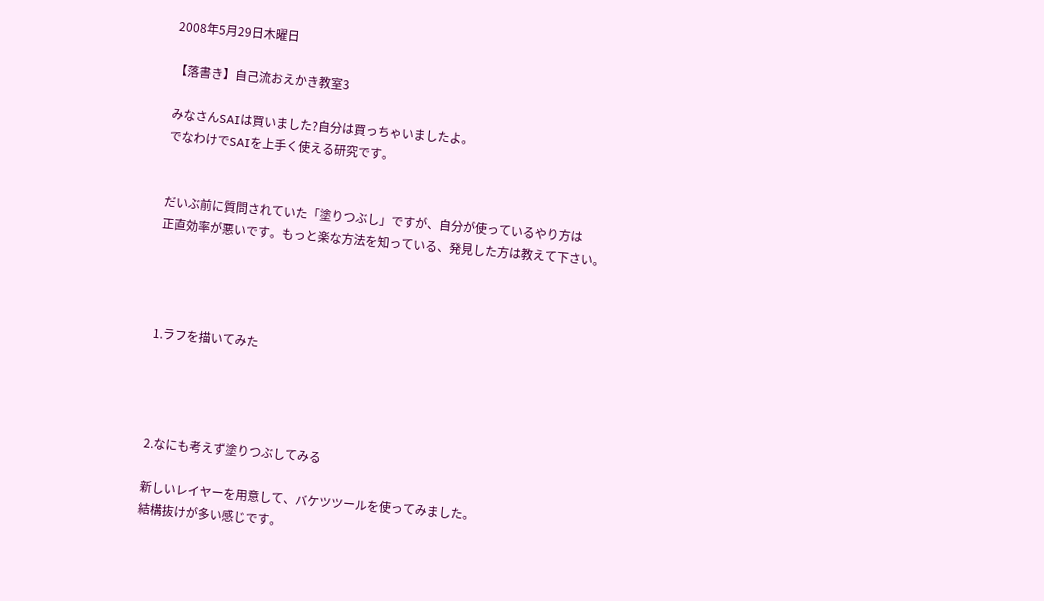2008年5月29日木曜日

【落書き】自己流おえかき教室3

みなさんSAIは買いました?自分は買っちゃいましたよ。
でなわけでSAIを上手く使える研究です。


だいぶ前に質問されていた「塗りつぶし」ですが、自分が使っているやり方は
正直効率が悪いです。もっと楽な方法を知っている、発見した方は教えて下さい。




1.ラフを描いてみた




2.なにも考えず塗りつぶしてみる

新しいレイヤーを用意して、バケツツールを使ってみました。
結構抜けが多い感じです。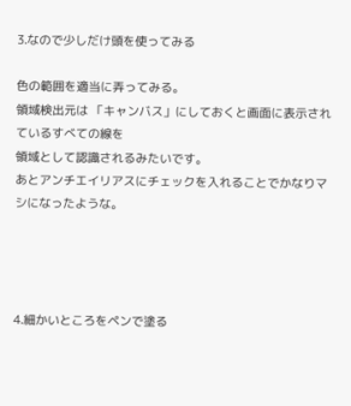3.なので少しだけ頭を使ってみる

色の範囲を適当に弄ってみる。
領域検出元は 「キャンバス」にしておくと画面に表示されているすべての線を
領域として認識されるみたいです。
あとアンチエイリアスにチェックを入れることでかなりマシになったような。




4.細かいところをペンで塗る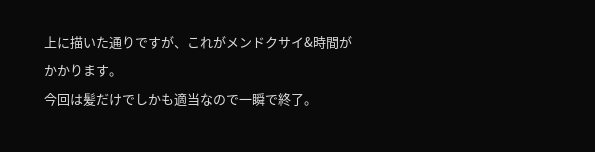上に描いた通りですが、これがメンドクサイ&時間がかかります。
今回は髪だけでしかも適当なので一瞬で終了。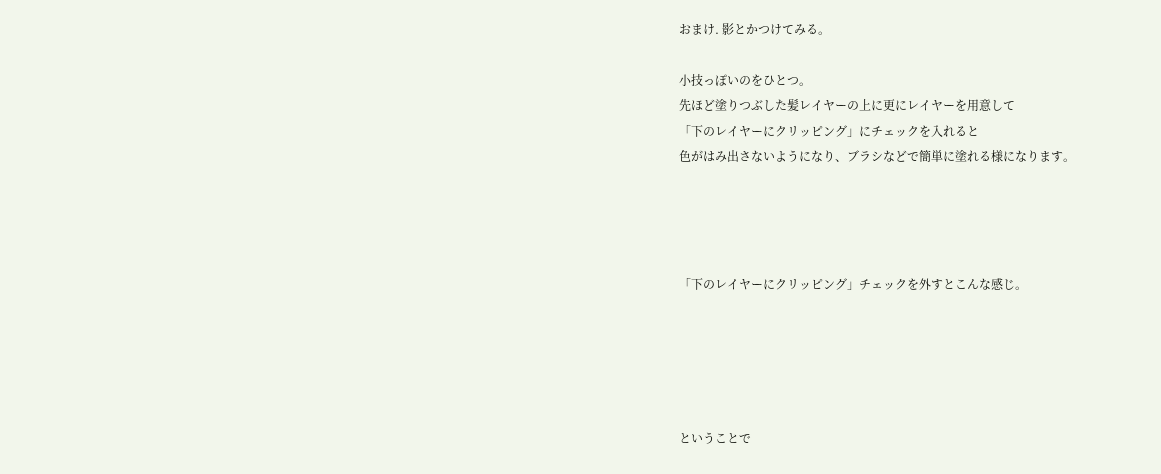おまけ. 影とかつけてみる。

小技っぽいのをひとつ。
先ほど塗りつぶした髪レイヤーの上に更にレイヤーを用意して
「下のレイヤーにクリッピング」にチェックを入れると
色がはみ出さないようになり、ブラシなどで簡単に塗れる様になります。




「下のレイヤーにクリッピング」チェックを外すとこんな感じ。





ということで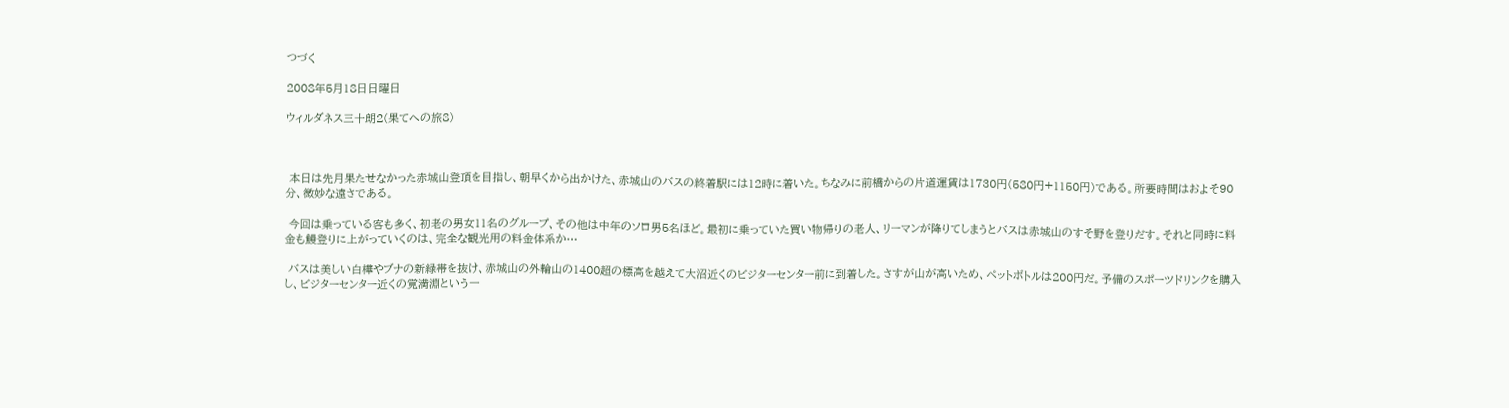つづく

2008年5月18日日曜日

ウィルダネス三十朗2(果てへの旅8)



 本日は先月果たせなかった赤城山登頂を目指し、朝早くから出かけた、赤城山のバスの終着駅には12時に着いた。ちなみに前橋からの片道運賃は1730円(580円+1150円)である。所要時間はおよそ90分、微妙な遠さである。

 今回は乗っている客も多く、初老の男女11名のグループ、その他は中年のソロ男5名ほど。最初に乗っていた買い物帰りの老人、リーマンが降りてしまうとバスは赤城山のすそ野を登りだす。それと同時に料金も鰻登りに上がっていくのは、完全な観光用の料金体系か…

 バスは美しい白樺やブナの新緑帯を抜け、赤城山の外輪山の1400超の標高を越えて大沼近くのビジターセンター前に到着した。さすが山が高いため、ペットボトルは200円だ。予備のスポーツドリンクを購入し、ビジターセンター近くの覚満淵という一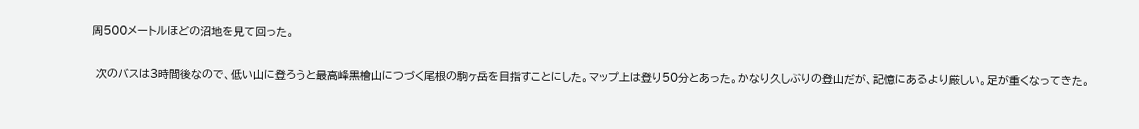周500メートルほどの沼地を見て回った。

 次のバスは3時間後なので、低い山に登ろうと最高峰黒檜山につづく尾根の駒ヶ岳を目指すことにした。マップ上は登り50分とあった。かなり久しぶりの登山だが、記憶にあるより厳しい。足が重くなってきた。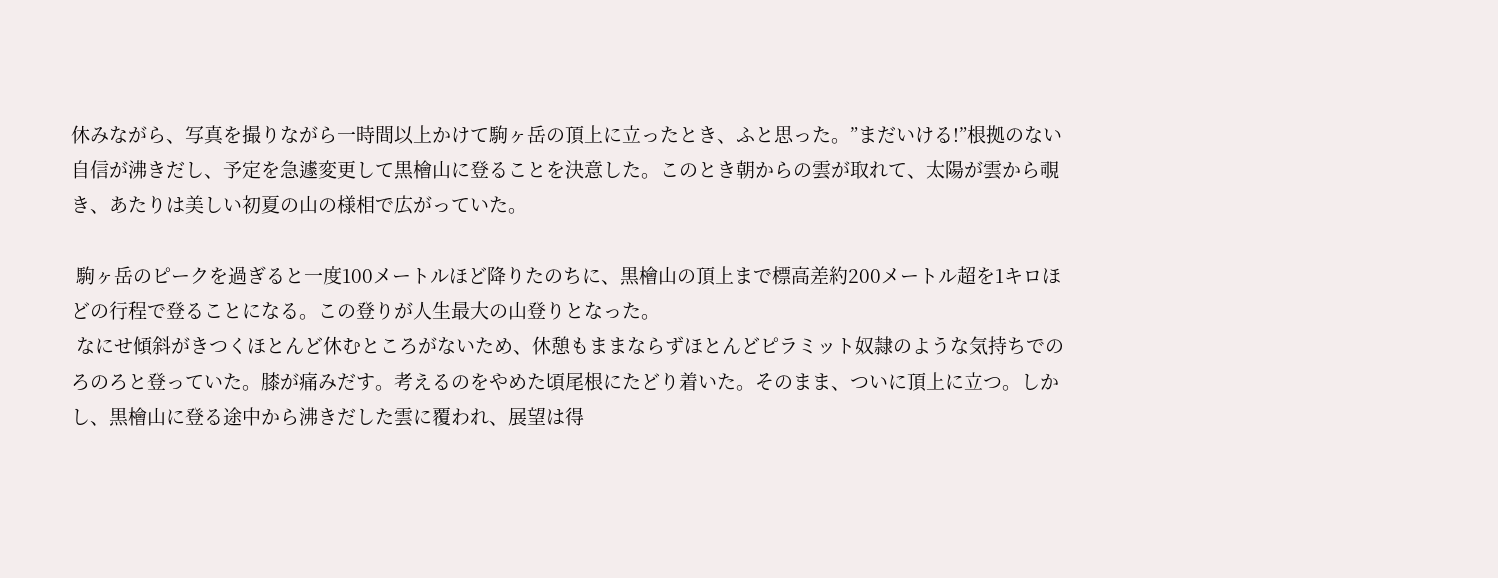休みながら、写真を撮りながら一時間以上かけて駒ヶ岳の頂上に立ったとき、ふと思った。”まだいける!”根拠のない自信が沸きだし、予定を急遽変更して黒檜山に登ることを決意した。このとき朝からの雲が取れて、太陽が雲から覗き、あたりは美しい初夏の山の様相で広がっていた。

 駒ヶ岳のピークを過ぎると一度100メートルほど降りたのちに、黒檜山の頂上まで標高差約200メートル超を1キロほどの行程で登ることになる。この登りが人生最大の山登りとなった。
 なにせ傾斜がきつくほとんど休むところがないため、休憩もままならずほとんどピラミット奴隷のような気持ちでのろのろと登っていた。膝が痛みだす。考えるのをやめた頃尾根にたどり着いた。そのまま、ついに頂上に立つ。しかし、黒檜山に登る途中から沸きだした雲に覆われ、展望は得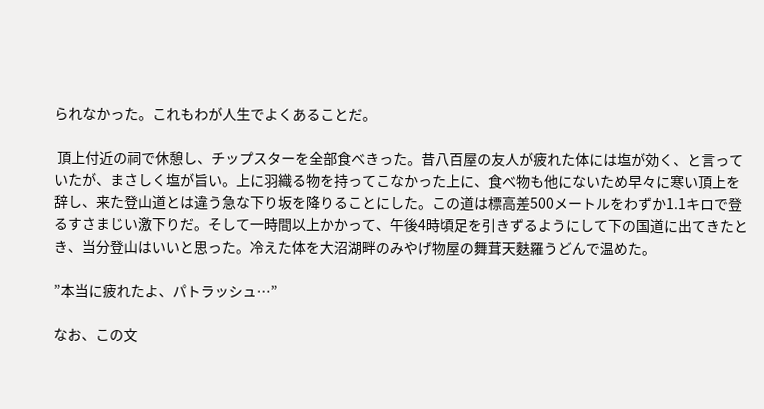られなかった。これもわが人生でよくあることだ。

 頂上付近の祠で休憩し、チップスターを全部食べきった。昔八百屋の友人が疲れた体には塩が効く、と言っていたが、まさしく塩が旨い。上に羽織る物を持ってこなかった上に、食べ物も他にないため早々に寒い頂上を辞し、来た登山道とは違う急な下り坂を降りることにした。この道は標高差500メートルをわずか1.1キロで登るすさまじい激下りだ。そして一時間以上かかって、午後4時頃足を引きずるようにして下の国道に出てきたとき、当分登山はいいと思った。冷えた体を大沼湖畔のみやげ物屋の舞茸天麩羅うどんで温めた。

”本当に疲れたよ、パトラッシュ…”

なお、この文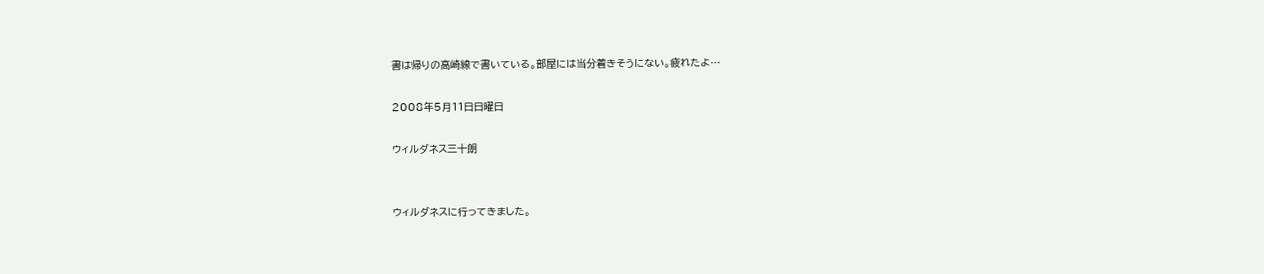書は帰りの高崎線で書いている。部屋には当分着きそうにない。疲れたよ…

2008年5月11日日曜日

ウィルダネス三十朗


ウィルダネスに行ってきました。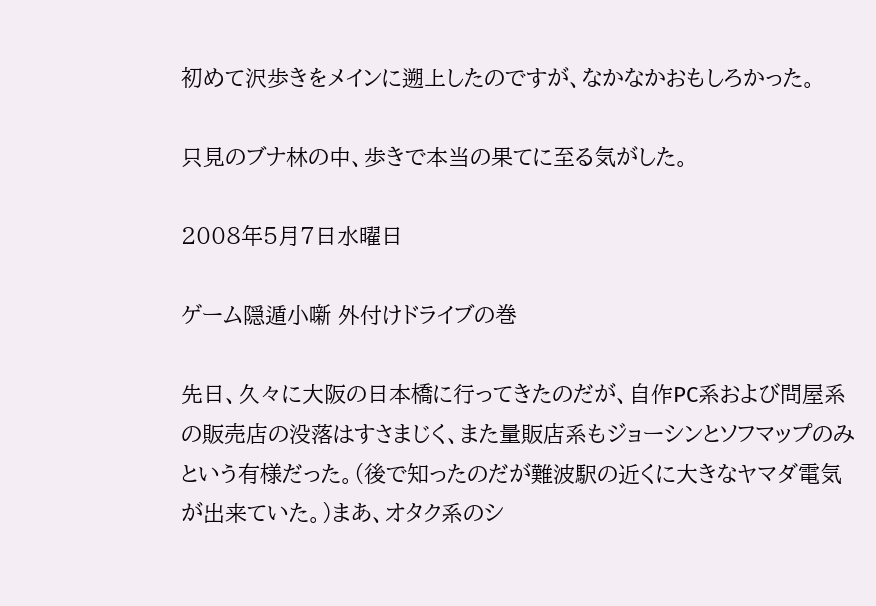初めて沢歩きをメインに遡上したのですが、なかなかおもしろかった。

只見のブナ林の中、歩きで本当の果てに至る気がした。

2008年5月7日水曜日

ゲーム隠遁小噺 外付けドライブの巻

先日、久々に大阪の日本橋に行ってきたのだが、自作PC系および問屋系の販売店の没落はすさまじく、また量販店系もジョーシンとソフマップのみという有様だった。(後で知ったのだが難波駅の近くに大きなヤマダ電気が出来ていた。)まあ、オタク系のシ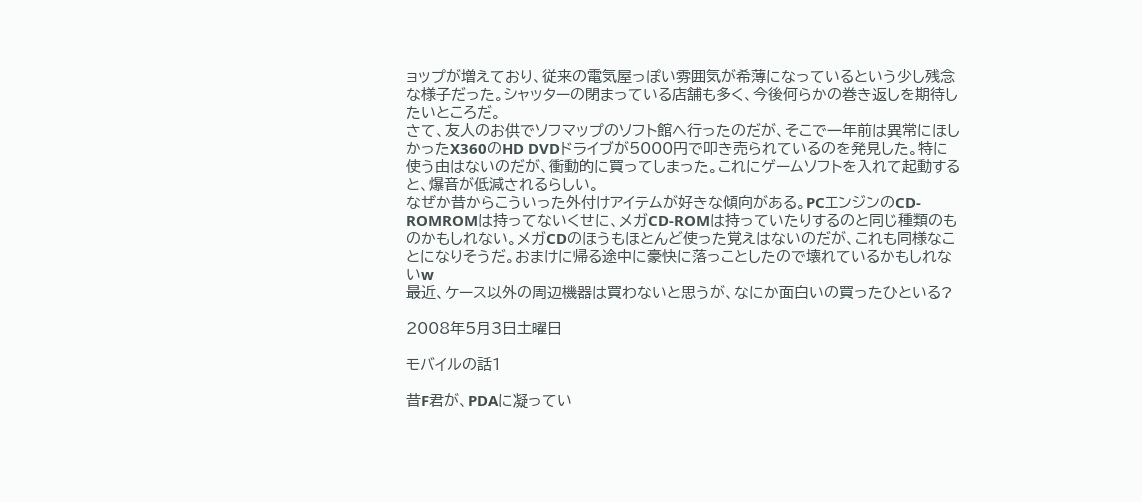ョップが増えており、従来の電気屋っぽい雰囲気が希薄になっているという少し残念な様子だった。シャッターの閉まっている店舗も多く、今後何らかの巻き返しを期待したいところだ。
さて、友人のお供でソフマップのソフト館へ行ったのだが、そこで一年前は異常にほしかったX360のHD DVDドライブが5000円で叩き売られているのを発見した。特に使う由はないのだが、衝動的に買ってしまった。これにゲームソフトを入れて起動すると、爆音が低減されるらしい。
なぜか昔からこういった外付けアイテムが好きな傾向がある。PCエンジンのCD-ROMROMは持ってないくせに、メガCD-ROMは持っていたりするのと同じ種類のものかもしれない。メガCDのほうもほとんど使った覚えはないのだが、これも同様なことになりそうだ。おまけに帰る途中に豪快に落っことしたので壊れているかもしれないw
最近、ケース以外の周辺機器は買わないと思うが、なにか面白いの買ったひといる?

2008年5月3日土曜日

モバイルの話1

昔F君が、PDAに凝ってい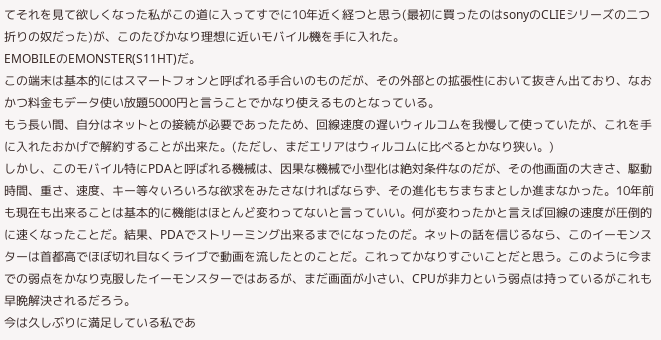てそれを見て欲しくなった私がこの道に入ってすでに10年近く経つと思う(最初に買ったのはsonyのCLIEシリーズの二つ折りの奴だった)が、このたびかなり理想に近いモバイル機を手に入れた。
EMOBILEのEMONSTER(S11HT)だ。
この端末は基本的にはスマートフォンと呼ばれる手合いのものだが、その外部との拡張性において抜きん出ており、なおかつ料金もデータ使い放題5000円と言うことでかなり使えるものとなっている。
もう長い間、自分はネットとの接続が必要であったため、回線速度の遅いウィルコムを我慢して使っていたが、これを手に入れたおかげで解約することが出来た。(ただし、まだエリアはウィルコムに比べるとかなり狭い。)
しかし、このモバイル特にPDAと呼ばれる機械は、因果な機械で小型化は絶対条件なのだが、その他画面の大きさ、駆動時間、重さ、速度、キー等々いろいろな欲求をみたさなければならず、その進化もちまちまとしか進まなかった。10年前も現在も出来ることは基本的に機能はほとんど変わってないと言っていい。何が変わったかと言えば回線の速度が圧倒的に速くなったことだ。結果、PDAでストリーミング出来るまでになったのだ。ネットの話を信じるなら、このイーモンスターは首都高でほぼ切れ目なくライブで動画を流したとのことだ。これってかなりすごいことだと思う。このように今までの弱点をかなり克服したイーモンスターではあるが、まだ画面が小さい、CPUが非力という弱点は持っているがこれも早晩解決されるだろう。
今は久しぶりに満足している私であ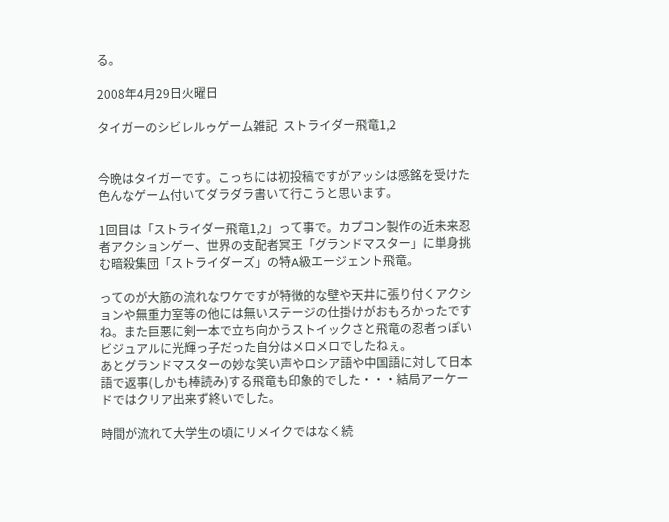る。

2008年4月29日火曜日

タイガーのシビレルゥゲーム雑記  ストライダー飛竜1,2


今晩はタイガーです。こっちには初投稿ですがアッシは感銘を受けた色んなゲーム付いてダラダラ書いて行こうと思います。

1回目は「ストライダー飛竜1,2」って事で。カプコン製作の近未来忍者アクションゲー、世界の支配者冥王「グランドマスター」に単身挑む暗殺集団「ストライダーズ」の特A級エージェント飛竜。

ってのが大筋の流れなワケですが特徴的な壁や天井に張り付くアクションや無重力室等の他には無いステージの仕掛けがおもろかったですね。また巨悪に剣一本で立ち向かうストイックさと飛竜の忍者っぽいビジュアルに光輝っ子だった自分はメロメロでしたねぇ。
あとグランドマスターの妙な笑い声やロシア語や中国語に対して日本語で返事(しかも棒読み)する飛竜も印象的でした・・・結局アーケードではクリア出来ず終いでした。

時間が流れて大学生の頃にリメイクではなく続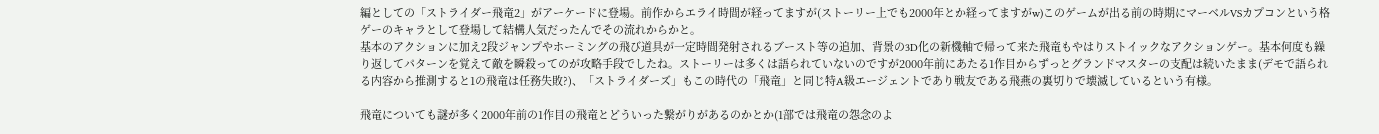編としての「ストライダー飛竜2」がアーケードに登場。前作からエライ時間が経ってますが(ストーリー上でも2000年とか経ってますがw)このゲームが出る前の時期にマーベルVSカプコンという格ゲーのキャラとして登場して結構人気だったんでその流れからかと。
基本のアクションに加え2段ジャンプやホーミングの飛び道具が一定時間発射されるブースト等の追加、背景の3D化の新機軸で帰って来た飛竜もやはりストイックなアクションゲー。基本何度も繰り返してパターンを覚えて敵を瞬殺ってのが攻略手段でしたね。ストーリーは多くは語られていないのですが2000年前にあたる1作目からずっとグランドマスターの支配は続いたまま(デモで語られる内容から推測すると1の飛竜は任務失敗?)、「ストライダーズ」もこの時代の「飛竜」と同じ特A級エージェントであり戦友である飛燕の裏切りで壊滅しているという有様。

飛竜についても謎が多く2000年前の1作目の飛竜とどういった繋がりがあるのかとか(1部では飛竜の怨念のよ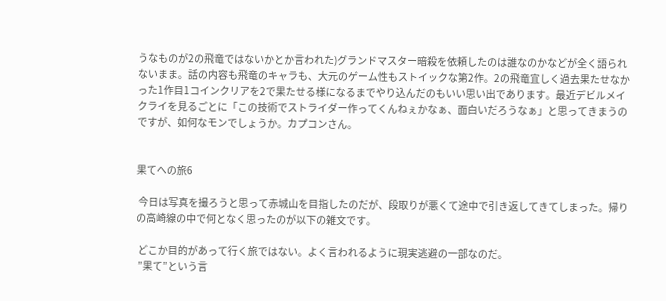うなものが2の飛竜ではないかとか言われた)グランドマスター暗殺を依頼したのは誰なのかなどが全く語られないまま。話の内容も飛竜のキャラも、大元のゲーム性もストイックな第2作。2の飛竜宜しく過去果たせなかった1作目1コインクリアを2で果たせる様になるまでやり込んだのもいい思い出であります。最近デビルメイクライを見るごとに「この技術でストライダー作ってくんねぇかなぁ、面白いだろうなぁ」と思ってきまうのですが、如何なモンでしょうか。カプコンさん。


果てへの旅6

 今日は写真を撮ろうと思って赤城山を目指したのだが、段取りが悪くて途中で引き返してきてしまった。帰りの高崎線の中で何となく思ったのが以下の雑文です。

 どこか目的があって行く旅ではない。よく言われるように現実逃避の一部なのだ。
 ”果て”という言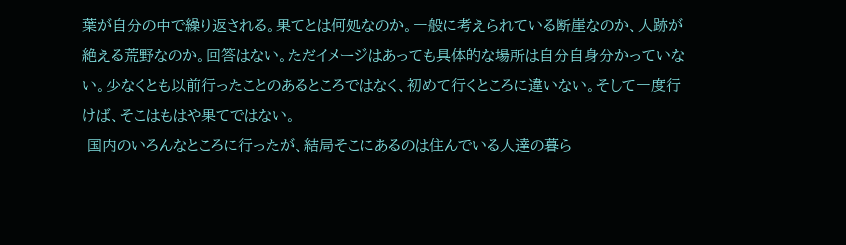葉が自分の中で繰り返される。果てとは何処なのか。一般に考えられている断崖なのか、人跡が絶える荒野なのか。回答はない。ただイメージはあっても具体的な場所は自分自身分かっていない。少なくとも以前行ったことのあるところではなく、初めて行くところに違いない。そして一度行けば、そこはもはや果てではない。
 国内のいろんなところに行ったが、結局そこにあるのは住んでいる人達の暮ら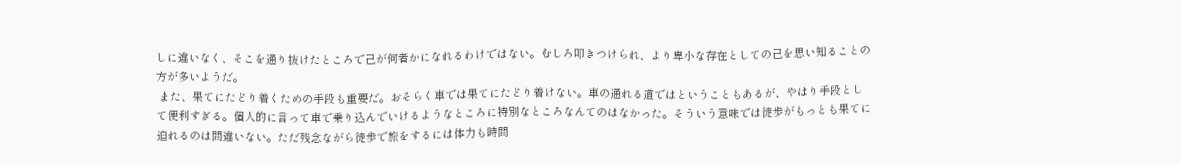しに違いなく、そこを通り抜けたところで己が何者かになれるわけではない。むしろ叩きつけられ、より卑小な存在としての己を思い知ることの方が多いようだ。
 また、果てにたどり着くための手段も重要だ。おそらく車では果てにたどり着けない。車の通れる道ではということもあるが、やはり手段として便利すぎる。個人的に言って車で乗り込んでいけるようなところに特別なところなんてのはなかった。そういう意味では徒歩がもっとも果てに迫れるのは間違いない。ただ残念ながら徒歩で旅をするには体力も時間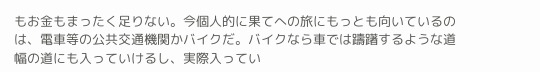もお金もまったく足りない。今個人的に果てへの旅にもっとも向いているのは、電車等の公共交通機関かバイクだ。バイクなら車では躊躇するような道幅の道にも入っていけるし、実際入ってい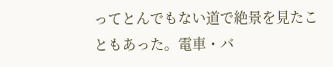ってとんでもない道で絶景を見たこともあった。電車・バ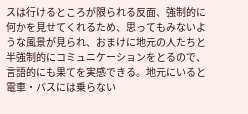スは行けるところが限られる反面、強制的に何かを見せてくれるため、思ってもみないような風景が見られ、おまけに地元の人たちと半強制的にコミュニケーションをとるので、言語的にも果てを実感できる。地元にいると電車・バスには乗らない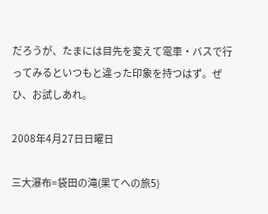だろうが、たまには目先を変えて電車・バスで行ってみるといつもと違った印象を持つはず。ぜひ、お試しあれ。

2008年4月27日日曜日

三大瀑布=袋田の滝(果てへの旅5)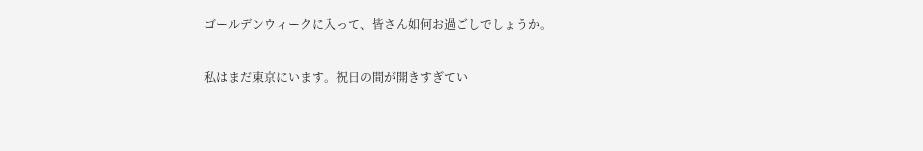ゴールデンウィークに入って、皆さん如何お過ごしでしょうか。

私はまだ東京にいます。祝日の間が開きすぎてい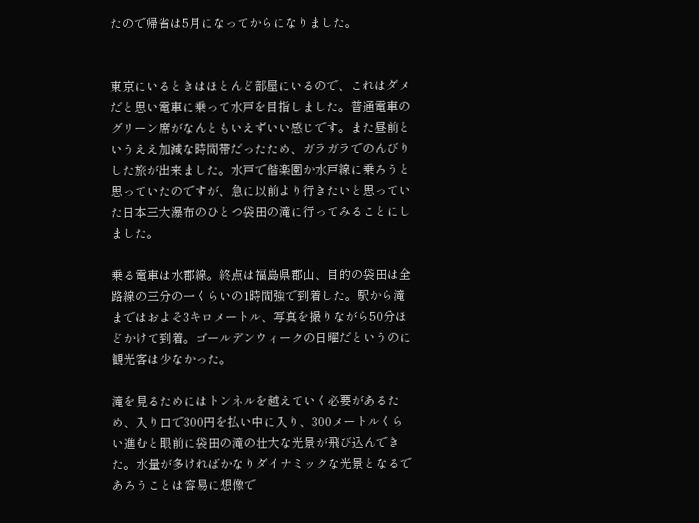たので帰省は5月になってからになりました。


東京にいるときはほとんど部屋にいるので、これはダメだと思い電車に乗って水戸を目指しました。普通電車のグリーン席がなんともいえずいい感じです。また昼前というええ加減な時間帯だったため、ガラガラでのんびりした旅が出来ました。水戸で偕楽園か水戸線に乗ろうと思っていたのですが、急に以前より行きたいと思っていた日本三大瀑布のひとつ袋田の滝に行ってみることにしました。

乗る電車は水郡線。終点は福島県郡山、目的の袋田は全路線の三分の一くらいの1時間強で到着した。駅から滝まではおよそ3キロメートル、写真を撮りながら50分ほどかけて到着。ゴールデンウィークの日曜だというのに観光客は少なかった。

滝を見るためにはトンネルを越えていく必要があるため、入り口で300円を払い中に入り、300メートルくらい進むと眼前に袋田の滝の壮大な光景が飛び込んできた。水量が多ければかなりダイナミックな光景となるであろうことは容易に想像で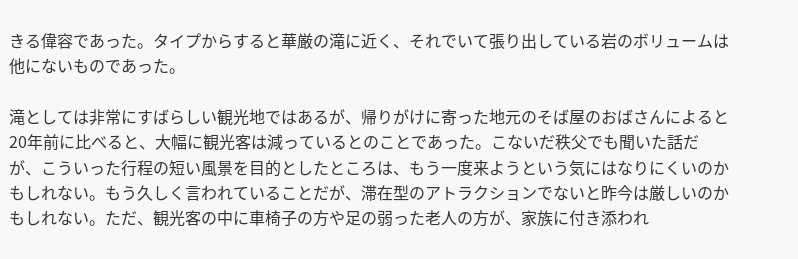きる偉容であった。タイプからすると華厳の滝に近く、それでいて張り出している岩のボリュームは他にないものであった。

滝としては非常にすばらしい観光地ではあるが、帰りがけに寄った地元のそば屋のおばさんによると20年前に比べると、大幅に観光客は減っているとのことであった。こないだ秩父でも聞いた話だが、こういった行程の短い風景を目的としたところは、もう一度来ようという気にはなりにくいのかもしれない。もう久しく言われていることだが、滞在型のアトラクションでないと昨今は厳しいのかもしれない。ただ、観光客の中に車椅子の方や足の弱った老人の方が、家族に付き添われ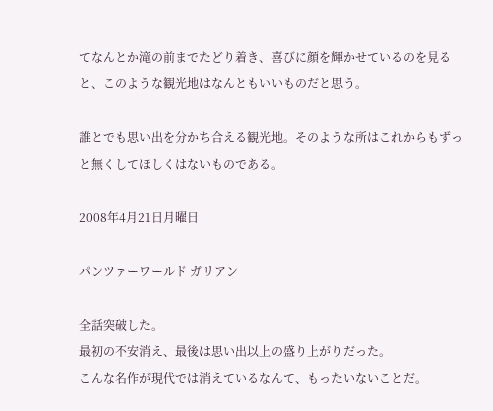てなんとか滝の前までたどり着き、喜びに顔を輝かせているのを見ると、このような観光地はなんともいいものだと思う。

誰とでも思い出を分かち合える観光地。そのような所はこれからもずっと無くしてほしくはないものである。

2008年4月21日月曜日

パンツァーワールド ガリアン

全話突破した。
最初の不安消え、最後は思い出以上の盛り上がりだった。
こんな名作が現代では消えているなんて、もったいないことだ。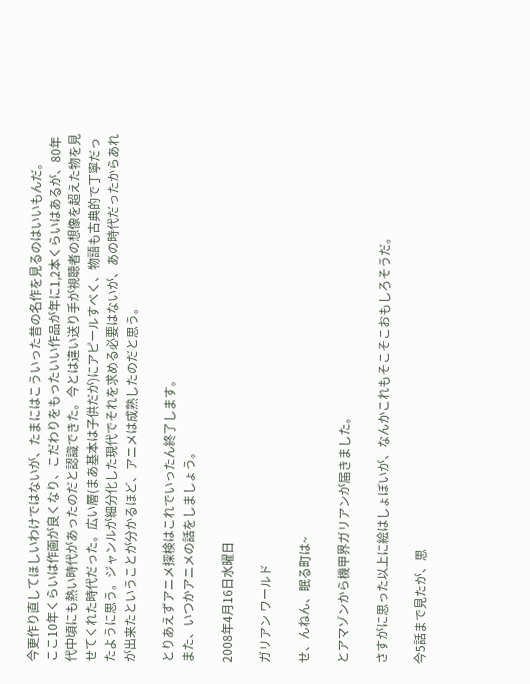今更作り直してほしいわけではないが、たまにはこういった昔の名作を見るのはいいもんだ。
ここ10年くらいは作画が良くなり、こだわりをもったいい作品が年に1,2本くらいはあるが、80年代中頃にも熱い時代があったのだと認識できた。今とは違い送り手が視聴者の想像を超えた物を見せてくれた時代だった。広い層(まあ基本は子供だが)にアピールすべく、物語も古典的で丁寧だったように思う。ジャンルが細分化した現代でそれを求める必要はないが、あの時代だったからあれが出来たということが分かるほど、アニメは成熟したのだと思う。

とりあえずアニメ探検はこれでいったん終了します。
また、いつかアニメの話をしましょう。

2008年4月16日水曜日

ガリアン ワールド

せ、んねん、眠る町は~

とアマゾンから機甲界ガリアンが届きました。

さすがに思った以上に絵はしょぼいが、なんかこれもそこそこおもしろそうだ。

今5話まで見たが、思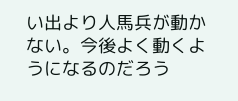い出より人馬兵が動かない。今後よく動くようになるのだろう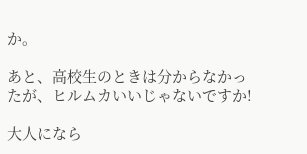か。

あと、高校生のときは分からなかったが、ヒルムカいいじゃないですか!

大人になら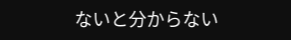ないと分からない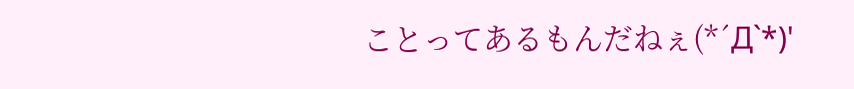ことってあるもんだねぇ(*´Д`*)'